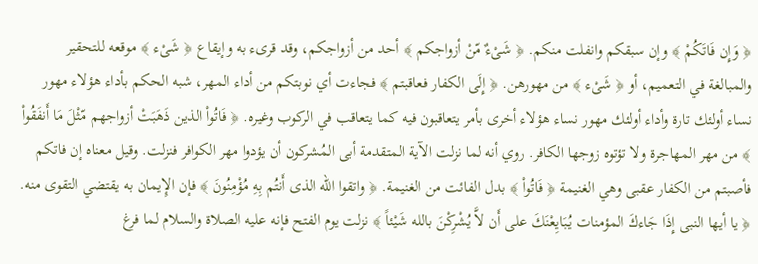﴿ وَإِن فَاتَكُمْ ﴾ وإن سبقكم وانفلت منكم. ﴿ شَىْءٌ مّنْ أزواجكم ﴾ أحد من أزواجكم، وقد قرىء به وإيقاع ﴿ شَىْء ﴾ موقعه للتحقير والمبالغة في التعميم، أو ﴿ شَىْء ﴾ من مهورهن. ﴿ إِلَى الكفار فعاقبتم ﴾ فجاءت أي نوبتكم من أداء المهر، شبه الحكم بأداء هؤلاء مهور نساء أولئك تارة وأداء أولئك مهور نساء هؤلاء أخرى بأمر يتعاقبون فيه كما يتعاقب في الركوب وغيره. ﴿ فَاتُواْ الذين ذَهَبَتْ أزواجهم مّثْلَ مَا أَنفَقُواْ ﴾ من مهر المهاجرة ولا تؤتوه زوجها الكافر. روي أنه لما نزلت الآية المتقدمة أبى المُشركون أن يؤدوا مهر الكوافر فنزلت. وقيل معناه إن فاتكم فأصبتم من الكفار عقبى وهي الغنيمة ﴿ فَاتُواْ ﴾ بدل الفائت من الغنيمة. ﴿ واتقوا الله الذى أَنتُم بِهِ مُؤْمِنُونَ ﴾ فإن الإِيمان به يقتضي التقوى منه.
﴿ يا أيها النبى إِذَا جَاءكَ المؤمنات يُبَايِعْنَكَ على أَن لاَّ يُشْرِكْنَ بالله شَيْئاً ﴾ نزلت يوم الفتح فإنه عليه الصلاة والسلام لما فرغ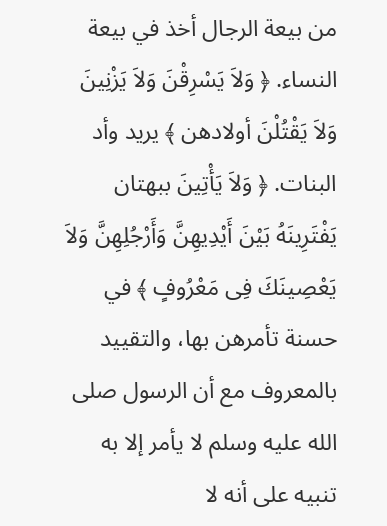من بيعة الرجال أخذ في بيعة النساء. ﴿ وَلاَ يَسْرِقْنَ وَلاَ يَزْنِينَ وَلاَ يَقْتُلْنَ أولادهن ﴾ يريد وأد البنات. ﴿ وَلاَ يَأْتِينَ ببهتان يَفْتَرِينَهُ بَيْنَ أَيْدِيهِنَّ وَأَرْجُلِهِنَّ وَلاَ يَعْصِينَكَ فِى مَعْرُوفٍ ﴾ في حسنة تأمرهن بها، والتقييد بالمعروف مع أن الرسول صلى الله عليه وسلم لا يأمر إلا به تنبيه على أنه لا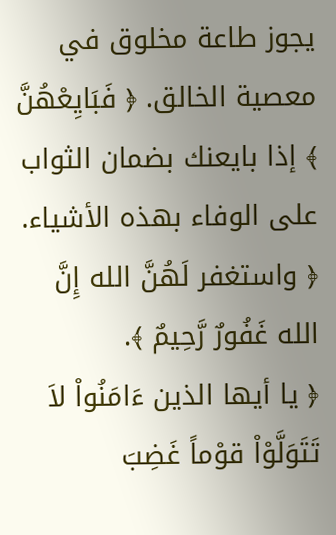يجوز طاعة مخلوق في معصية الخالق. ﴿ فَبَايِعْهُنَّ ﴾ إذا بايعنك بضمان الثواب على الوفاء بهذه الأشياء. ﴿ واستغفر لَهُنَّ الله إِنَّ الله غَفُورٌ رَّحِيمٌ ﴾.
﴿ يا أيها الذين ءَامَنُواْ لاَ تَتَوَلَّوْاْ قوْماً غَضِبَ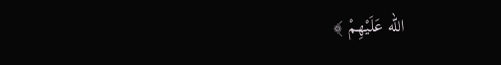الله عَلَيْهِمْ ﴾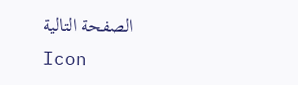الصفحة التالية
Icon